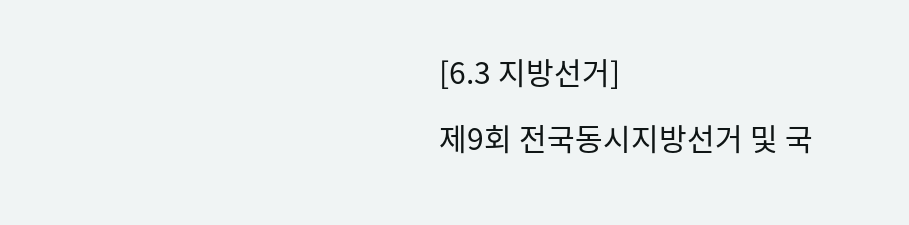[6.3 지방선거]

제9회 전국동시지방선거 및 국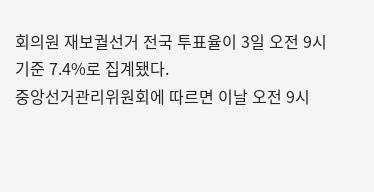회의원 재보궐선거 전국 투표율이 3일 오전 9시 기준 7.4%로 집계됐다.
중앙선거관리위원회에 따르면 이날 오전 9시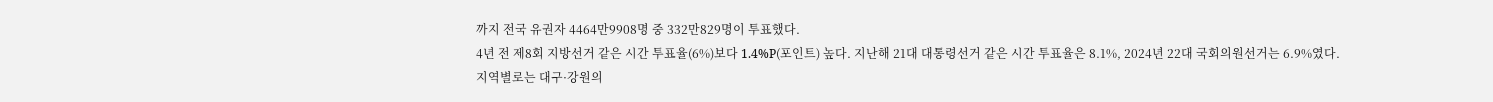까지 전국 유권자 4464만9908명 중 332만829명이 투표했다.
4년 전 제8회 지방선거 같은 시간 투표율(6%)보다 1.4%P(포인트) 높다. 지난해 21대 대통령선거 같은 시간 투표율은 8.1%, 2024년 22대 국회의원선거는 6.9%였다.
지역별로는 대구·강원의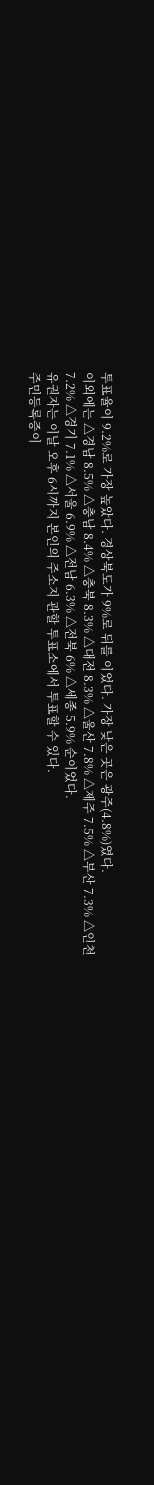투표율이 9.2%로 가장 높았다. 경상북도가 9%로 뒤를 이었다. 가장 낮은 곳은 광주(4.8%)였다.
이외에는 △경남 8.5% △충남 8.4% △충북 8.3% △대전 8.3% △울산 7.8% △제주 7.5% △부산 7.3% △인천 7.2% △경기 7.1% △서울 6.9% △전남 6.3% △전북 6% △세종 5.9% 순이었다.
유권자는 이날 오후 6시까지 본인의 주소지 관할 투표소에서 투표할 수 있다.
주민등록증이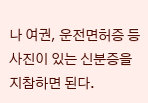나 여권, 운전면허증 등 사진이 있는 신분증을 지참하면 된다.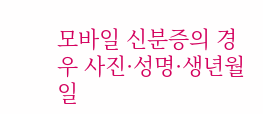모바일 신분증의 경우 사진·성명·생년월일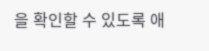을 확인할 수 있도록 애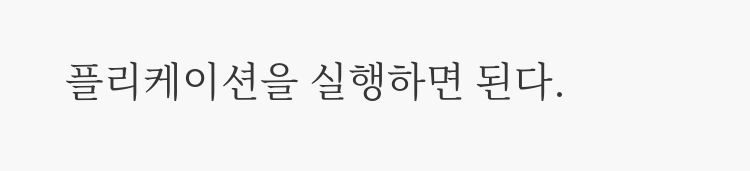플리케이션을 실행하면 된다.